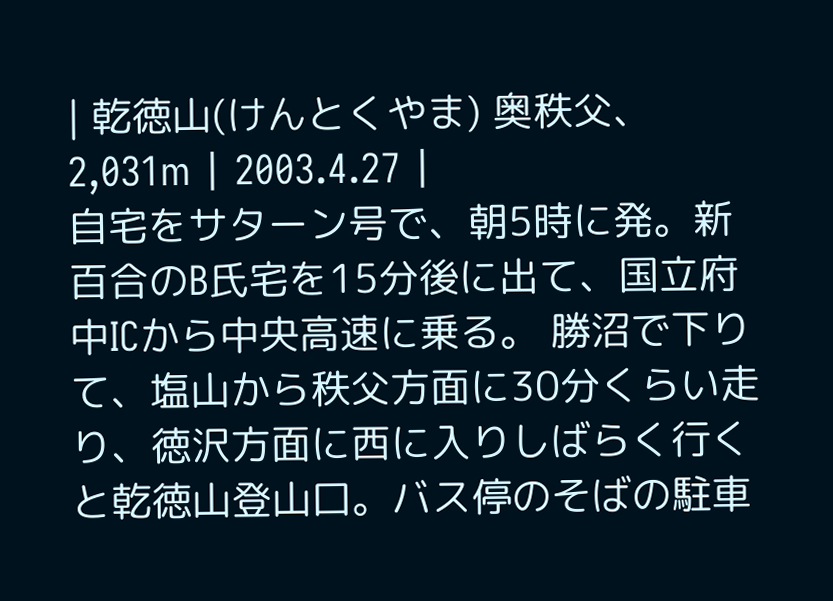| 乾徳山(けんとくやま) 奥秩父、 2,031m | 2003.4.27 |
自宅をサターン号で、朝5時に発。新百合のB氏宅を15分後に出て、国立府中ICから中央高速に乗る。 勝沼で下りて、塩山から秩父方面に30分くらい走り、徳沢方面に西に入りしばらく行くと乾徳山登山口。バス停のそばの駐車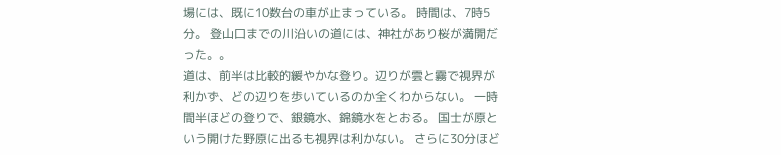場には、既に10数台の車が止まっている。 時間は、7時5分。 登山口までの川沿いの道には、神社があり桜が満開だった。。
道は、前半は比較的緩やかな登り。辺りが雲と霧で視界が利かず、どの辺りを歩いているのか全くわからない。 一時間半ほどの登りで、銀鏡水、錦鏡水をとおる。 国士が原という開けた野原に出るも視界は利かない。 さらに30分ほど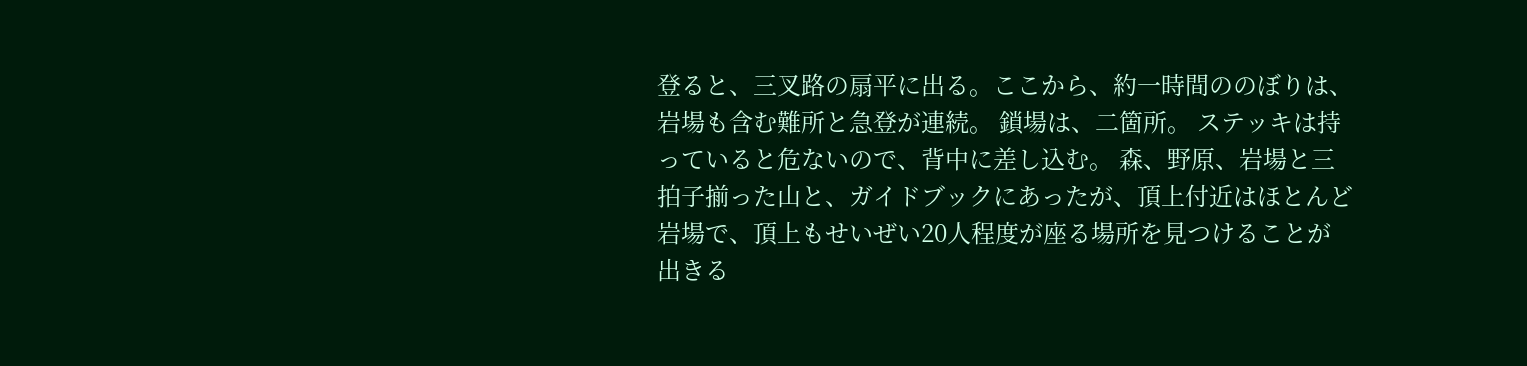登ると、三叉路の扇平に出る。ここから、約一時間ののぼりは、岩場も含む難所と急登が連続。 鎖場は、二箇所。 ステッキは持っていると危ないので、背中に差し込む。 森、野原、岩場と三拍子揃った山と、ガイドブックにあったが、頂上付近はほとんど岩場で、頂上もせいぜい20人程度が座る場所を見つけることが出きる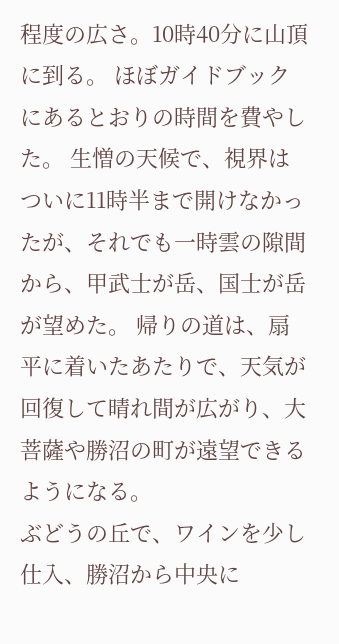程度の広さ。10時40分に山頂に到る。 ほぼガイドブックにあるとおりの時間を費やした。 生憎の天候で、視界はついに11時半まで開けなかったが、それでも一時雲の隙間から、甲武士が岳、国士が岳が望めた。 帰りの道は、扇平に着いたあたりで、天気が回復して晴れ間が広がり、大菩薩や勝沼の町が遠望できるようになる。
ぶどうの丘で、ワインを少し仕入、勝沼から中央に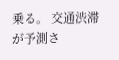乗る。 交通渋滞が予測さ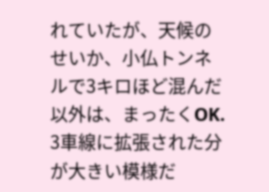れていたが、天候のせいか、小仏トンネルで3キロほど混んだ以外は、まったくOK. 3車線に拡張された分が大きい模様だ